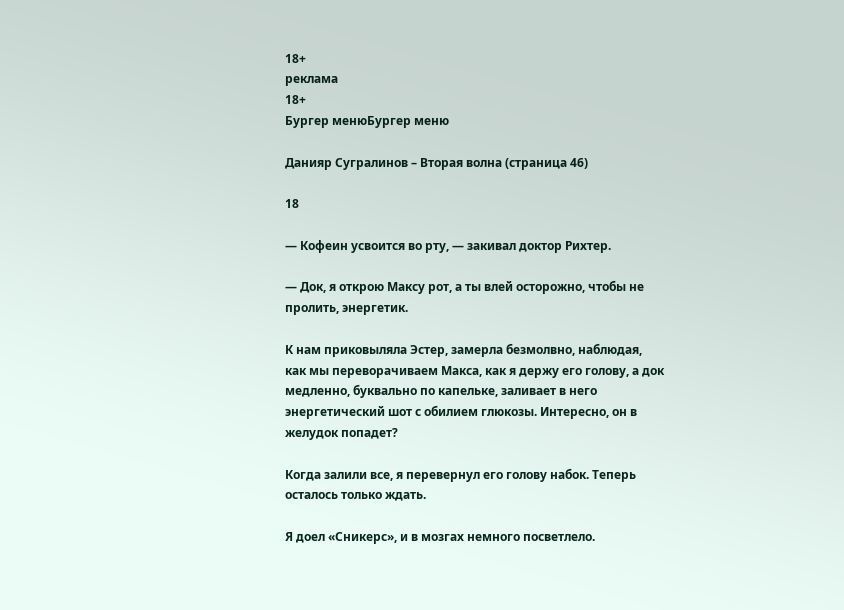18+
реклама
18+
Бургер менюБургер меню

Данияр Сугралинов – Вторая волна (страница 46)

18

— Кофеин усвоится во рту, — закивал доктор Рихтер.

— Док, я открою Максу рот, а ты влей осторожно, чтобы не пролить, энергетик.

К нам приковыляла Эстер, замерла безмолвно, наблюдая, как мы переворачиваем Макса, как я держу его голову, а док медленно, буквально по капельке, заливает в него энергетический шот с обилием глюкозы. Интересно, он в желудок попадет?

Когда залили все, я перевернул его голову набок. Теперь осталось только ждать.

Я доел «Сникерс», и в мозгах немного посветлело.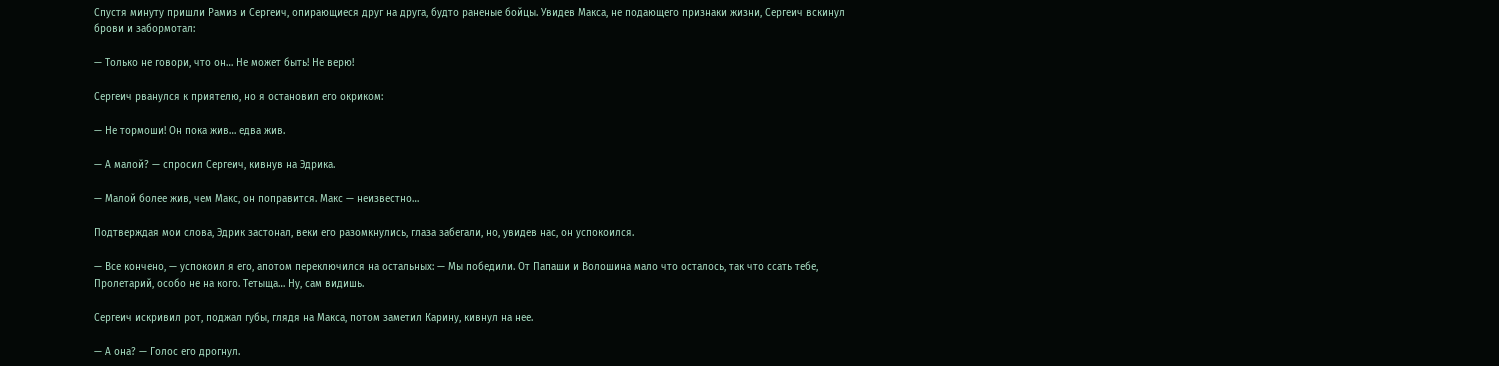Спустя минуту пришли Рамиз и Сергеич, опирающиеся друг на друга, будто раненые бойцы. Увидев Макса, не подающего признаки жизни, Сергеич вскинул брови и забормотал:

— Только не говори, что он… Не может быть! Не верю!

Сергеич рванулся к приятелю, но я остановил его окриком:

— Не тормоши! Он пока жив… едва жив.

— А малой? — спросил Сергеич, кивнув на Эдрика.

— Малой более жив, чем Макс, он поправится. Макс — неизвестно…

Подтверждая мои слова, Эдрик застонал, веки его разомкнулись, глаза забегали, но, увидев нас, он успокоился.

— Все кончено, — успокоил я его, апотом переключился на остальных: — Мы победили. От Папаши и Волошина мало что осталось, так что ссать тебе, Пролетарий, особо не на кого. Тетыща… Ну, сам видишь.

Сергеич искривил рот, поджал губы, глядя на Макса, потом заметил Карину, кивнул на нее.

— А она? — Голос его дрогнул.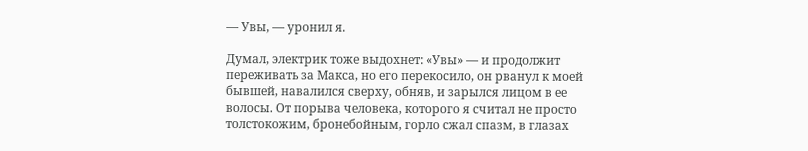— Увы, — уронил я.

Думал, электрик тоже выдохнет: «Увы» — и продолжит переживать за Макса, но его перекосило, он рванул к моей бывшей, навалился сверху, обняв, и зарылся лицом в ее волосы. От порыва человека, которого я считал не просто толстокожим, бронебойным, горло сжал спазм, в глазах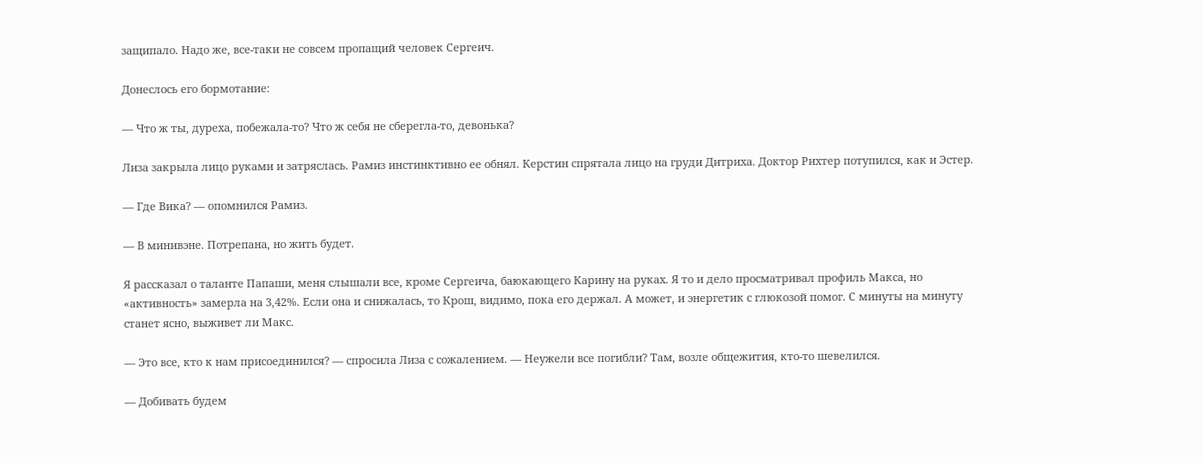защипало. Надо же, все-таки не совсем пропащий человек Сергеич.

Донеслось его бормотание:

— Что ж ты, дуреха, побежала-то? Что ж себя не сберегла-то, девонька?

Лиза закрыла лицо руками и затряслась. Рамиз инстинктивно ее обнял. Керстин спрятала лицо на груди Дитриха. Доктор Рихтер потупился, как и Эстер.

— Где Вика? — опомнился Рамиз.

— В минивэне. Потрепана, но жить будет.

Я рассказал о таланте Папаши, меня слышали все, кроме Сергеича, баюкающего Карину на руках. Я то и дело просматривал профиль Макса, но «активность» замерла на 3,42%. Если она и снижалась, то Крош, видимо, пока его держал. А может, и энергетик с глюкозой помог. С минуты на минуту станет ясно, выживет ли Макс.

— Это все, кто к нам присоединился? — спросила Лиза с сожалением. — Неужели все погибли? Там, возле общежития, кто-то шевелился.

— Добивать будем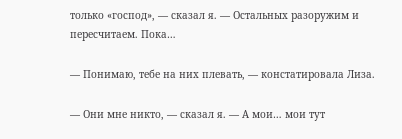только «господ», — сказал я. — Остальных разоружим и пересчитаем. Пока…

— Понимаю, тебе на них плевать, — констатировала Лиза.

— Они мне никто, — сказал я. — А мои… мои тут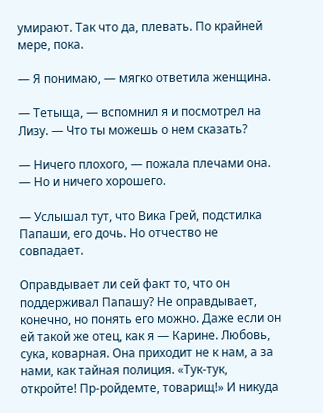умирают. Так что да, плевать. По крайней мере, пока.

— Я понимаю, — мягко ответила женщина.

— Тетыща, — вспомнил я и посмотрел на Лизу. — Что ты можешь о нем сказать?

— Ничего плохого, — пожала плечами она. — Но и ничего хорошего.

— Услышал тут, что Вика Грей, подстилка Папаши, его дочь. Но отчество не совпадает.

Оправдывает ли сей факт то, что он поддерживал Папашу? Не оправдывает, конечно, но понять его можно. Даже если он ей такой же отец, как я — Карине. Любовь, сука, коварная. Она приходит не к нам, а за нами, как тайная полиция. «Тук-тук, откройте! Пр-ройдемте, товарищ!» И никуда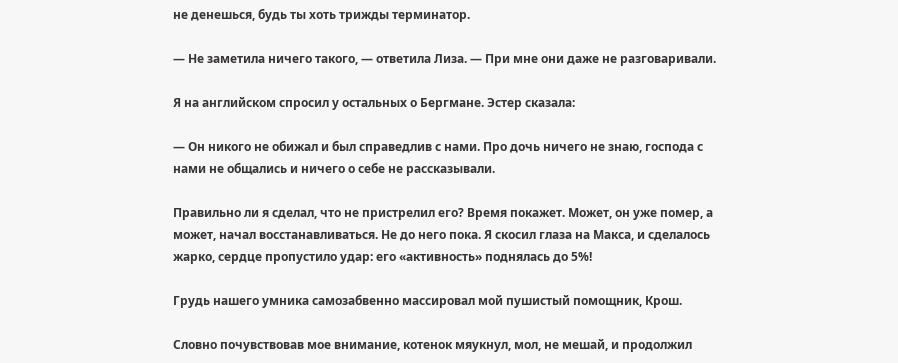не денешься, будь ты хоть трижды терминатор.

— Не заметила ничего такого, — ответила Лиза. — При мне они даже не разговаривали.

Я на английском спросил у остальных о Бергмане. Эстер сказала:

— Он никого не обижал и был справедлив с нами. Про дочь ничего не знаю, господа с нами не общались и ничего о себе не рассказывали.

Правильно ли я сделал, что не пристрелил его? Время покажет. Может, он уже помер, а может, начал восстанавливаться. Не до него пока. Я скосил глаза на Макса, и сделалось жарко, сердце пропустило удар: его «активность» поднялась до 5%!

Грудь нашего умника самозабвенно массировал мой пушистый помощник, Крош.

Словно почувствовав мое внимание, котенок мяукнул, мол, не мешай, и продолжил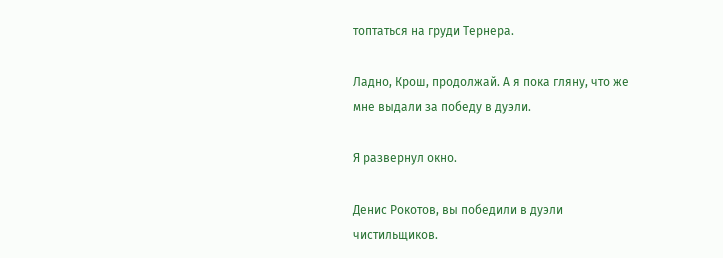топтаться на груди Тернера.

Ладно, Крош, продолжай. А я пока гляну, что же мне выдали за победу в дуэли.

Я развернул окно.

Денис Рокотов, вы победили в дуэли чистильщиков.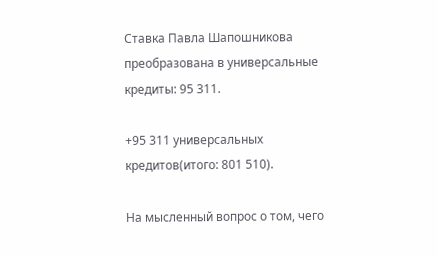Ставка Павла Шапошникова преобразована в универсальные кредиты: 95 311.

+95 311 универсальных кредитов(итого: 801 510).

На мысленный вопрос о том, чего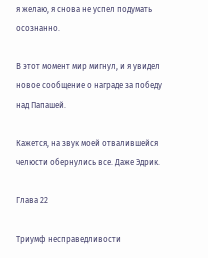я желаю, я снова не успел подумать осознанно.

В этот момент мир мигнул, и я увидел новое сообщение о награде за победу над Папашей.

Кажется, на звук моей отвалившейся челюсти обернулись все. Даже Эдрик.

Глава 22

Триумф несправедливости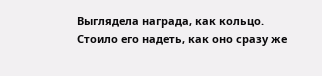Выглядела награда, как кольцо. Стоило его надеть, как оно сразу же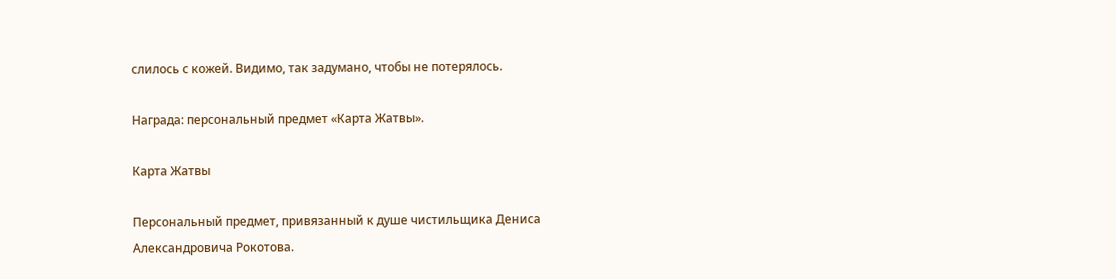слилось с кожей. Видимо, так задумано, чтобы не потерялось.

Награда: персональный предмет «Карта Жатвы».

Карта Жатвы

Персональный предмет, привязанный к душе чистильщика Дениса Александровича Рокотова.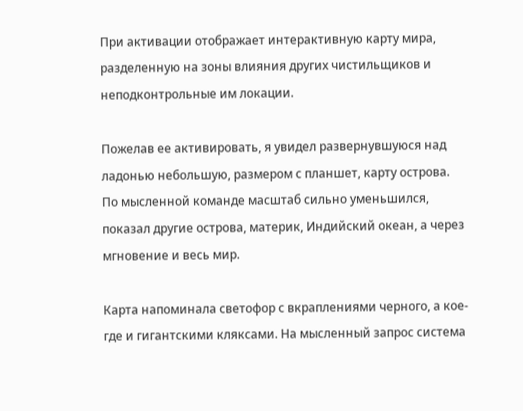При активации отображает интерактивную карту мира, разделенную на зоны влияния других чистильщиков и неподконтрольные им локации.

Пожелав ее активировать, я увидел развернувшуюся над ладонью небольшую, размером с планшет, карту острова. По мысленной команде масштаб сильно уменьшился, показал другие острова, материк, Индийский океан, а через мгновение и весь мир.

Карта напоминала светофор с вкраплениями черного, а кое-где и гигантскими кляксами. На мысленный запрос система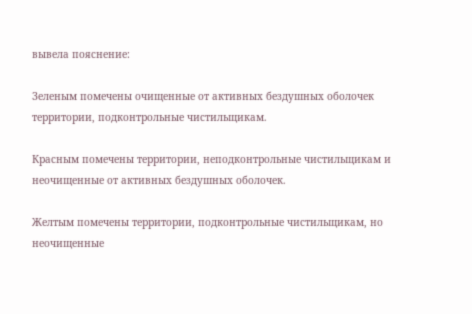вывела пояснение:

Зеленым помечены очищенные от активных бездушных оболочек территории, подконтрольные чистильщикам.

Красным помечены территории, неподконтрольные чистильщикам и неочищенные от активных бездушных оболочек.

Желтым помечены территории, подконтрольные чистильщикам, но неочищенные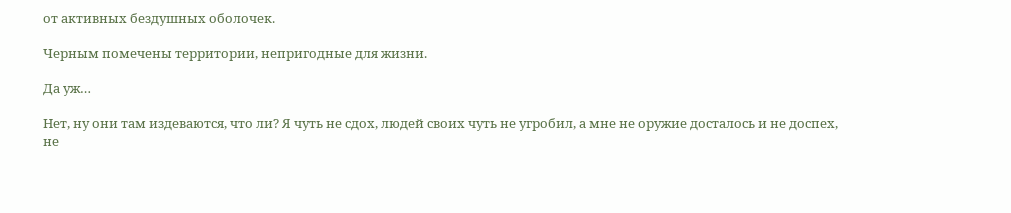от активных бездушных оболочек.

Черным помечены территории, непригодные для жизни.

Да уж…

Нет, ну они там издеваются, что ли? Я чуть не сдох, людей своих чуть не угробил, а мне не оружие досталось и не доспех, не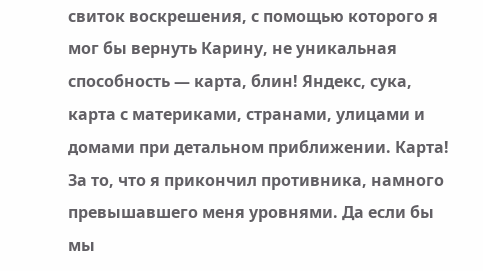свиток воскрешения, с помощью которого я мог бы вернуть Карину, не уникальная способность — карта, блин! Яндекс, сука, карта с материками, странами, улицами и домами при детальном приближении. Карта! За то, что я прикончил противника, намного превышавшего меня уровнями. Да если бы мы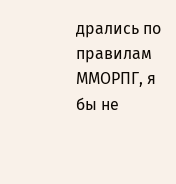дрались по правилам ММОРПГ, я бы не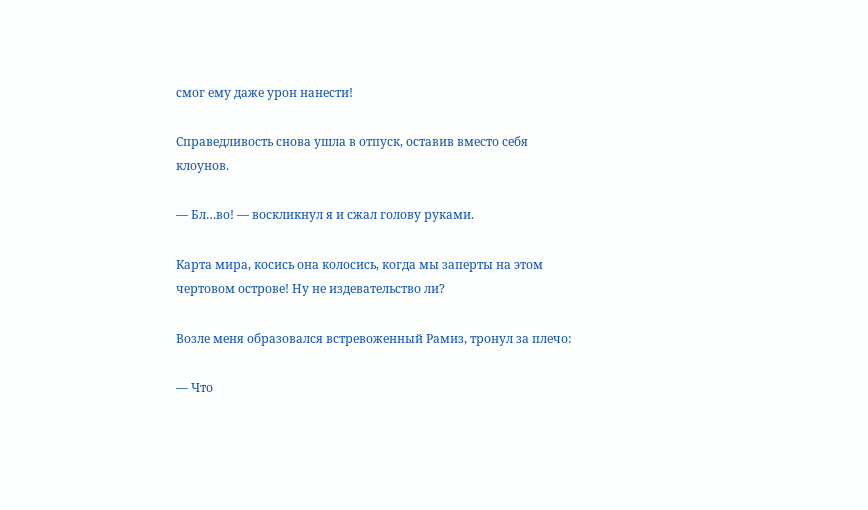смог ему даже урон нанести!

Справедливость снова ушла в отпуск, оставив вместо себя клоунов.

— Бл…во! — воскликнул я и сжал голову руками.

Карта мира, косись она колосись, когда мы заперты на этом чертовом острове! Ну не издевательство ли?

Возле меня образовался встревоженный Рамиз, тронул за плечо:

— Что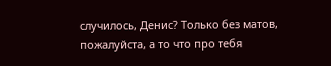случилось, Денис? Только без матов, пожалуйста, а то что про тебя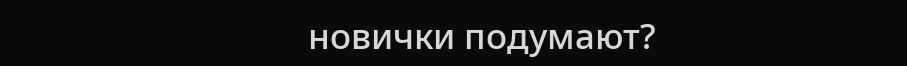новички подумают?